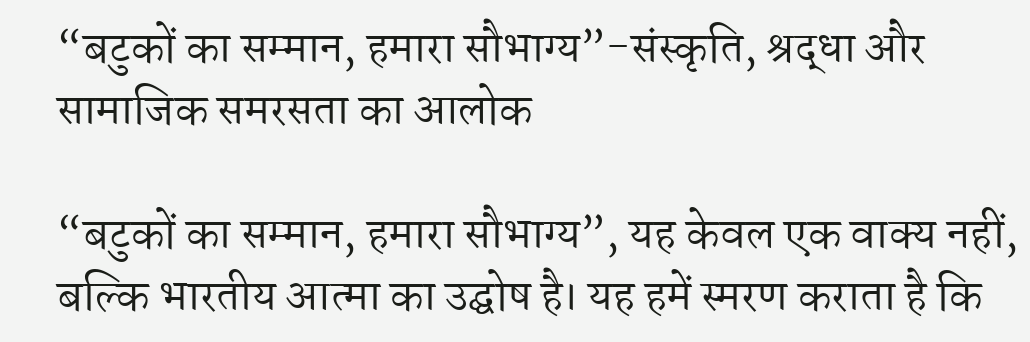“बटुकों का सम्मान, हमारा सौभाग्य”-संस्कृति, श्रद्धा और सामाजिक समरसता का आलोक

“बटुकों का सम्मान, हमारा सौभाग्य”, यह केवल एक वाक्य नहीं, बल्कि भारतीय आत्मा का उद्घोष है। यह हमें स्मरण कराता है कि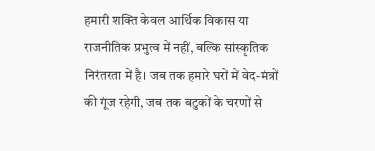हमारी शक्ति केवल आर्थिक विकास या राजनीतिक प्रभुत्व में नहीं, बल्कि सांस्कृतिक निरंतरता में है। जब तक हमारे घरों में वेद-मंत्रों की गूंज रहेगी, जब तक बटुकों के चरणों से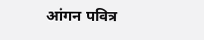आंगन पवित्र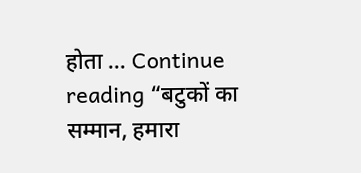होता … Continue reading “बटुकों का सम्मान, हमारा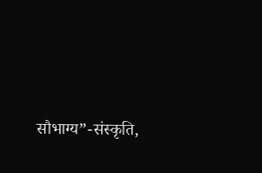सौभाग्य”-संस्कृति,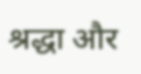श्रद्धा और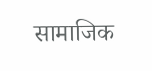सामाजिक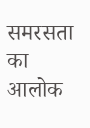समरसता का आलोक